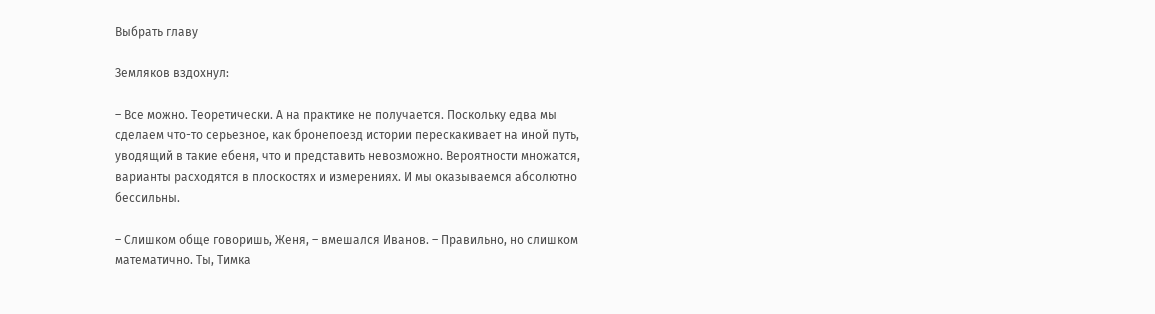Выбрать главу

Земляков вздохнул:

– Все можно. Теоретически. А на практике не получается. Поскольку едва мы сделаем что-то серьезное, как бронепоезд истории перескакивает на иной путь, уводящий в такие ебеня, что и представить невозможно. Вероятности множатся, варианты расходятся в плоскостях и измерениях. И мы оказываемся абсолютно бессильны.

– Слишком обще говоришь, Женя, – вмешался Иванов. – Правильно, но слишком математично. Ты, Тимка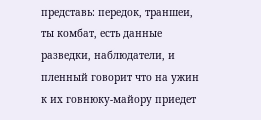представь: передок, траншеи, ты комбат, есть данные разведки, наблюдатели, и пленный говорит что на ужин к их говнюку-майору приедет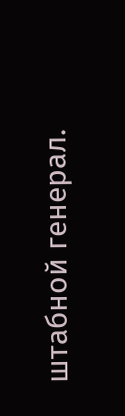штабной генерал.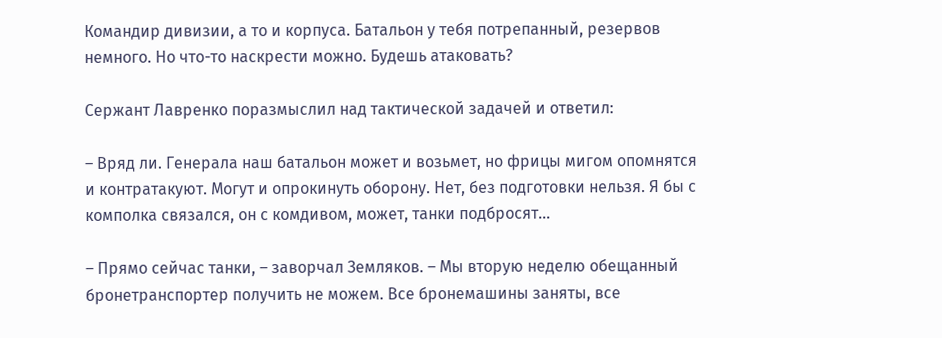Командир дивизии, а то и корпуса. Батальон у тебя потрепанный, резервов немного. Но что-то наскрести можно. Будешь атаковать?

Сержант Лавренко поразмыслил над тактической задачей и ответил:

– Вряд ли. Генерала наш батальон может и возьмет, но фрицы мигом опомнятся и контратакуют. Могут и опрокинуть оборону. Нет, без подготовки нельзя. Я бы с комполка связался, он с комдивом, может, танки подбросят…

– Прямо сейчас танки, – заворчал Земляков. – Мы вторую неделю обещанный бронетранспортер получить не можем. Все бронемашины заняты, все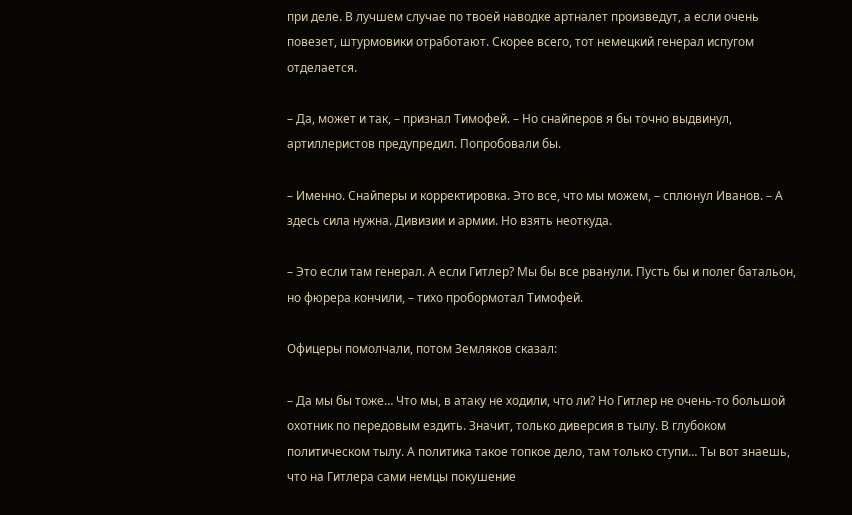при деле. В лучшем случае по твоей наводке артналет произведут, а если очень повезет, штурмовики отработают. Скорее всего, тот немецкий генерал испугом отделается.

– Да, может и так, – признал Тимофей. – Но снайперов я бы точно выдвинул, артиллеристов предупредил. Попробовали бы.

– Именно. Снайперы и корректировка. Это все, что мы можем, – сплюнул Иванов. – А здесь сила нужна. Дивизии и армии. Но взять неоткуда.

– Это если там генерал. А если Гитлер? Мы бы все рванули. Пусть бы и полег батальон, но фюрера кончили, – тихо пробормотал Тимофей.

Офицеры помолчали, потом Земляков сказал:

– Да мы бы тоже… Что мы, в атаку не ходили, что ли? Но Гитлер не очень-то большой охотник по передовым ездить. Значит, только диверсия в тылу. В глубоком политическом тылу. А политика такое топкое дело, там только ступи… Ты вот знаешь, что на Гитлера сами немцы покушение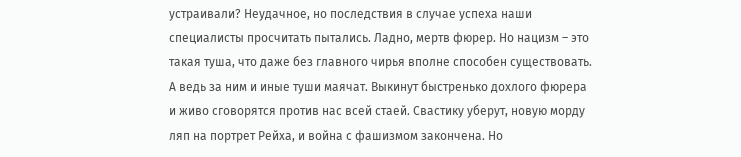устраивали? Неудачное, но последствия в случае успеха наши специалисты просчитать пытались. Ладно, мертв фюрер. Но нацизм – это такая туша, что даже без главного чирья вполне способен существовать. А ведь за ним и иные туши маячат. Выкинут быстренько дохлого фюрера и живо сговорятся против нас всей стаей. Свастику уберут, новую морду ляп на портрет Рейха, и война с фашизмом закончена. Но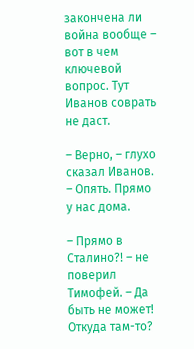закончена ли война вообще – вот в чем ключевой вопрос. Тут Иванов соврать не даст.

– Верно, – глухо сказал Иванов. – Опять. Прямо у нас дома.

– Прямо в Сталино?! – не поверил Тимофей. – Да быть не может! Откуда там-то?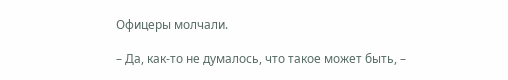Офицеры молчали.

– Да, как-то не думалось, что такое может быть, –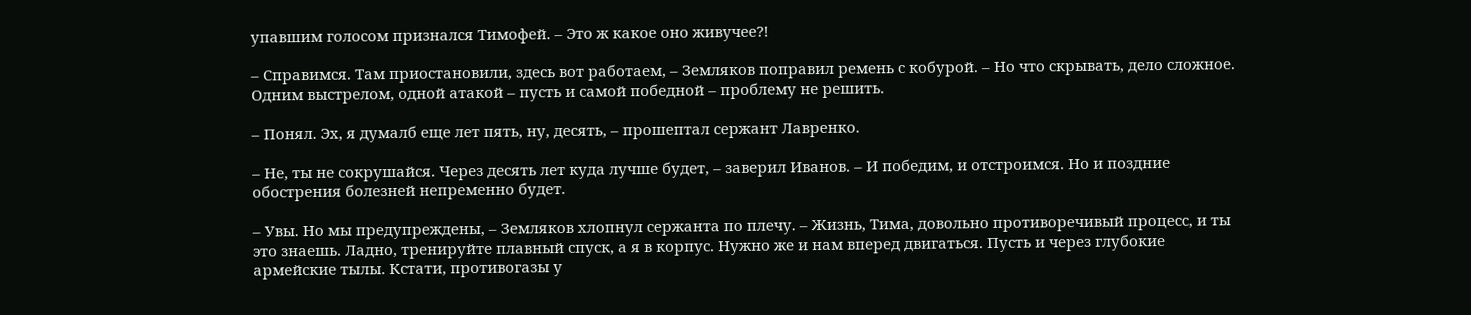упавшим голосом признался Тимофей. – Это ж какое оно живучее?!

– Справимся. Там приостановили, здесь вот работаем, – Земляков поправил ремень с кобурой. – Но что скрывать, дело сложное. Одним выстрелом, одной атакой – пусть и самой победной – проблему не решить.

– Понял. Эх, я думалб еще лет пять, ну, десять, – прошептал сержант Лавренко.

– Не, ты не сокрушайся. Через десять лет куда лучше будет, – заверил Иванов. – И победим, и отстроимся. Но и поздние обострения болезней непременно будет.

– Увы. Но мы предупреждены, – Земляков хлопнул сержанта по плечу. – Жизнь, Тима, довольно противоречивый процесс, и ты это знаешь. Ладно, тренируйте плавный спуск, а я в корпус. Нужно же и нам вперед двигаться. Пусть и через глубокие армейские тылы. Кстати, противогазы у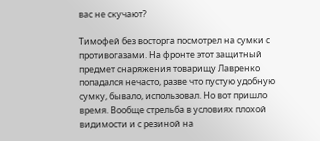вас не скучают?

Тимофей без восторга посмотрел на сумки с противогазами. На фронте этот защитный предмет снаряжения товарищу Лавренко попадался нечасто, разве что пустую удобную сумку, бывало, использовал. Но вот пришло время. Вообще стрельба в условиях плохой видимости и с резиной на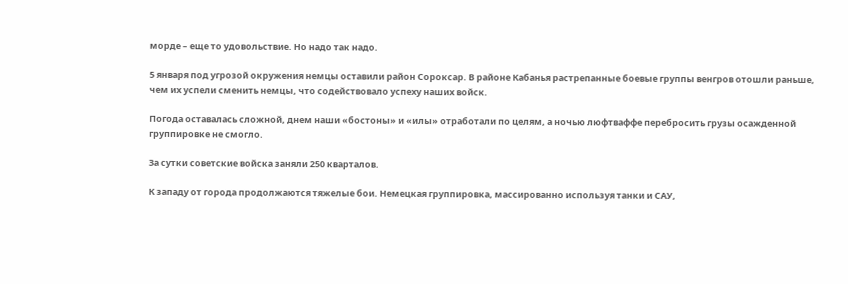морде – еще то удовольствие. Но надо так надо.

5 января под угрозой окружения немцы оставили район Сороксар. В районе Кабанья растрепанные боевые группы венгров отошли раньше, чем их успели сменить немцы, что содействовало успеху наших войск.

Погода оставалась сложной, днем наши «бостоны» и «илы» отработали по целям, а ночью люфтваффе перебросить грузы осажденной группировке не смогло.

За сутки советские войска заняли 250 кварталов.

К западу от города продолжаются тяжелые бои. Немецкая группировка, массированно используя танки и САУ,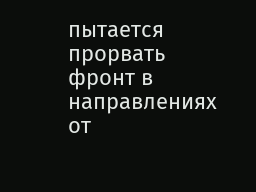пытается прорвать фронт в направлениях от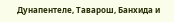Дунапентеле, Таварош, Банхида и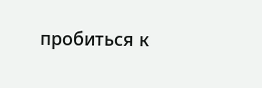пробиться к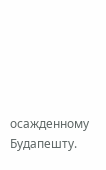осажденному Будапешту.